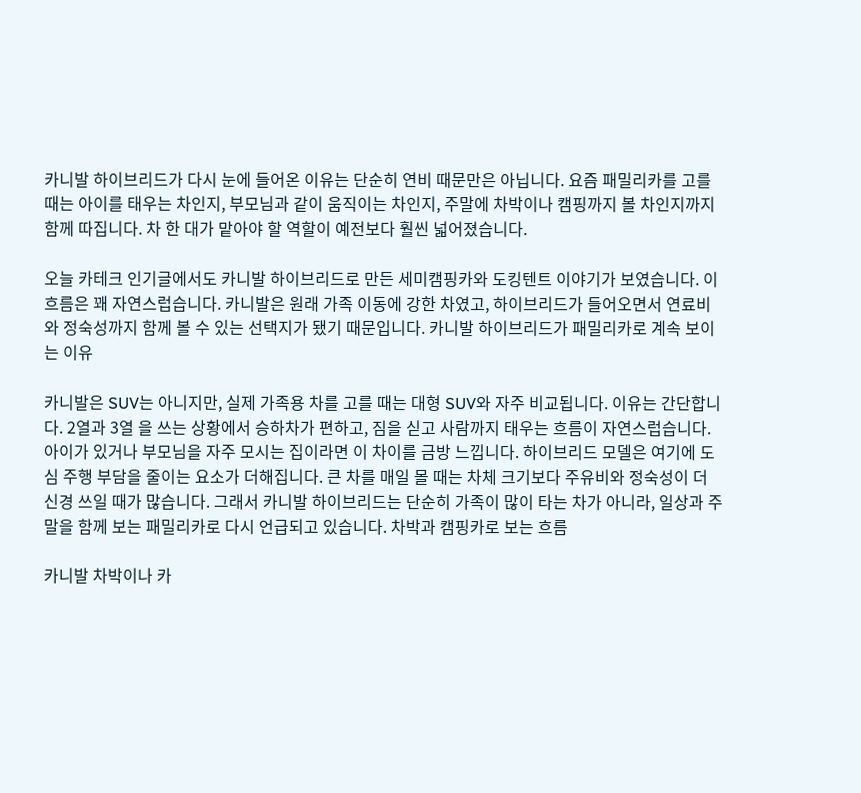카니발 하이브리드가 다시 눈에 들어온 이유는 단순히 연비 때문만은 아닙니다. 요즘 패밀리카를 고를 때는 아이를 태우는 차인지, 부모님과 같이 움직이는 차인지, 주말에 차박이나 캠핑까지 볼 차인지까지 함께 따집니다. 차 한 대가 맡아야 할 역할이 예전보다 훨씬 넓어졌습니다.

오늘 카테크 인기글에서도 카니발 하이브리드로 만든 세미캠핑카와 도킹텐트 이야기가 보였습니다. 이 흐름은 꽤 자연스럽습니다. 카니발은 원래 가족 이동에 강한 차였고, 하이브리드가 들어오면서 연료비와 정숙성까지 함께 볼 수 있는 선택지가 됐기 때문입니다. 카니발 하이브리드가 패밀리카로 계속 보이는 이유

카니발은 SUV는 아니지만, 실제 가족용 차를 고를 때는 대형 SUV와 자주 비교됩니다. 이유는 간단합니다. 2열과 3열 을 쓰는 상황에서 승하차가 편하고, 짐을 싣고 사람까지 태우는 흐름이 자연스럽습니다. 아이가 있거나 부모님을 자주 모시는 집이라면 이 차이를 금방 느낍니다. 하이브리드 모델은 여기에 도심 주행 부담을 줄이는 요소가 더해집니다. 큰 차를 매일 몰 때는 차체 크기보다 주유비와 정숙성이 더 신경 쓰일 때가 많습니다. 그래서 카니발 하이브리드는 단순히 가족이 많이 타는 차가 아니라, 일상과 주말을 함께 보는 패밀리카로 다시 언급되고 있습니다. 차박과 캠핑카로 보는 흐름

카니발 차박이나 카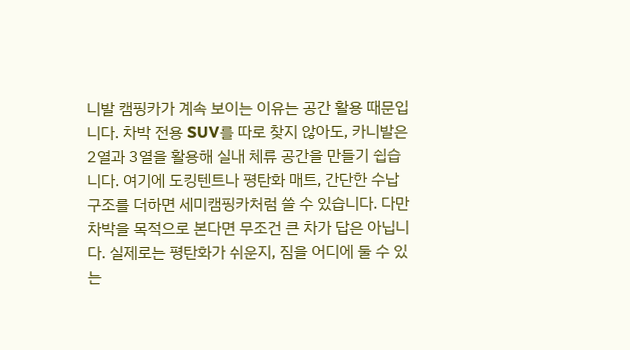니발 캠핑카가 계속 보이는 이유는 공간 활용 때문입니다. 차박 전용 SUV를 따로 찾지 않아도, 카니발은 2열과 3열을 활용해 실내 체류 공간을 만들기 쉽습니다. 여기에 도킹텐트나 평탄화 매트, 간단한 수납 구조를 더하면 세미캠핑카처럼 쓸 수 있습니다. 다만 차박을 목적으로 본다면 무조건 큰 차가 답은 아닙니다. 실제로는 평탄화가 쉬운지, 짐을 어디에 둘 수 있는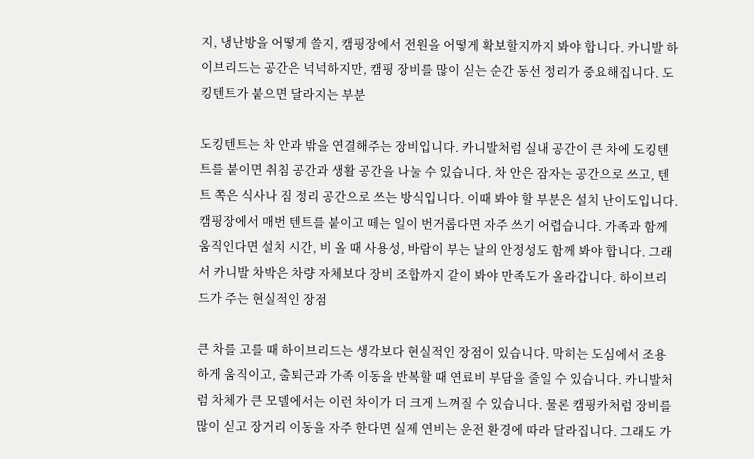지, 냉난방을 어떻게 쓸지, 캠핑장에서 전원을 어떻게 확보할지까지 봐야 합니다. 카니발 하이브리드는 공간은 넉넉하지만, 캠핑 장비를 많이 싣는 순간 동선 정리가 중요해집니다. 도킹텐트가 붙으면 달라지는 부분

도킹텐트는 차 안과 밖을 연결해주는 장비입니다. 카니발처럼 실내 공간이 큰 차에 도킹텐트를 붙이면 취침 공간과 생활 공간을 나눌 수 있습니다. 차 안은 잠자는 공간으로 쓰고, 텐트 쪽은 식사나 짐 정리 공간으로 쓰는 방식입니다. 이때 봐야 할 부분은 설치 난이도입니다. 캠핑장에서 매번 텐트를 붙이고 떼는 일이 번거롭다면 자주 쓰기 어렵습니다. 가족과 함께 움직인다면 설치 시간, 비 올 때 사용성, 바람이 부는 날의 안정성도 함께 봐야 합니다. 그래서 카니발 차박은 차량 자체보다 장비 조합까지 같이 봐야 만족도가 올라갑니다. 하이브리드가 주는 현실적인 장점

큰 차를 고를 때 하이브리드는 생각보다 현실적인 장점이 있습니다. 막히는 도심에서 조용하게 움직이고, 출퇴근과 가족 이동을 반복할 때 연료비 부담을 줄일 수 있습니다. 카니발처럼 차체가 큰 모델에서는 이런 차이가 더 크게 느껴질 수 있습니다. 물론 캠핑카처럼 장비를 많이 싣고 장거리 이동을 자주 한다면 실제 연비는 운전 환경에 따라 달라집니다. 그래도 가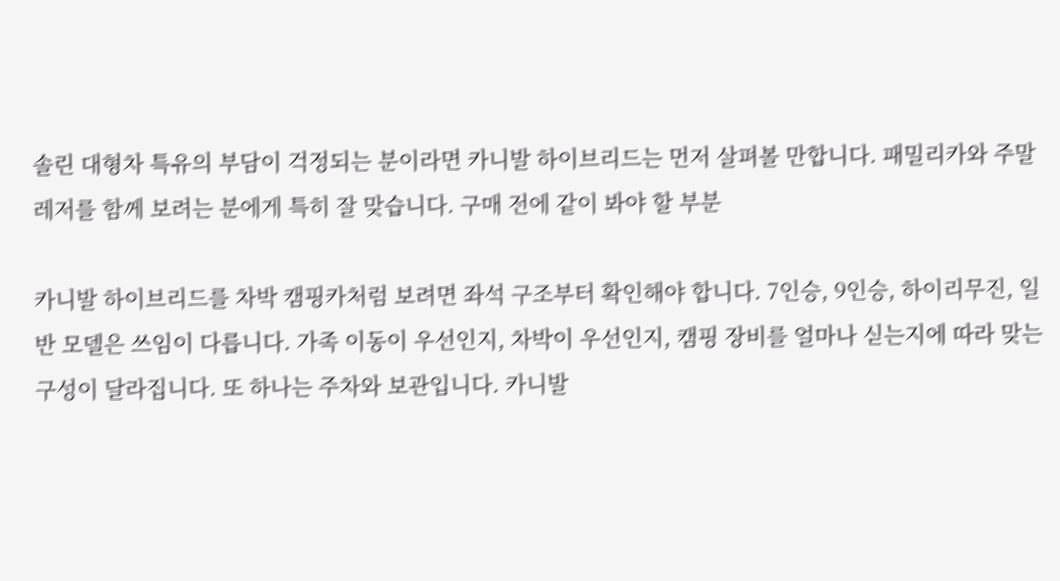솔린 대형차 특유의 부담이 걱정되는 분이라면 카니발 하이브리드는 먼저 살펴볼 만합니다. 패밀리카와 주말 레저를 함께 보려는 분에게 특히 잘 맞습니다. 구매 전에 같이 봐야 할 부분

카니발 하이브리드를 차박 캠핑카처럼 보려면 좌석 구조부터 확인해야 합니다. 7인승, 9인승, 하이리무진, 일반 모델은 쓰임이 다릅니다. 가족 이동이 우선인지, 차박이 우선인지, 캠핑 장비를 얼마나 싣는지에 따라 맞는 구성이 달라집니다. 또 하나는 주차와 보관입니다. 카니발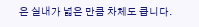은 실내가 넓은 만큼 차체도 큽니다.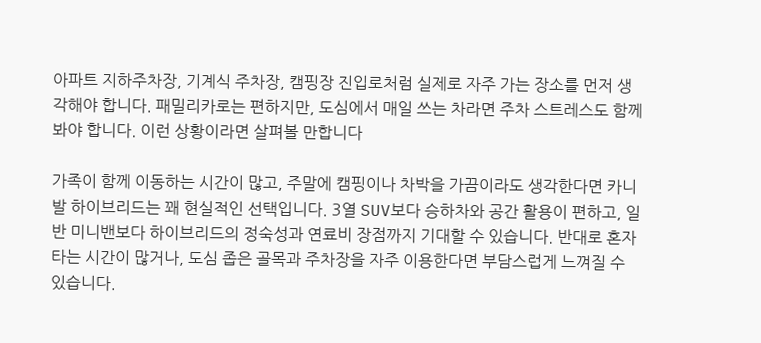아파트 지하주차장, 기계식 주차장, 캠핑장 진입로처럼 실제로 자주 가는 장소를 먼저 생각해야 합니다. 패밀리카로는 편하지만, 도심에서 매일 쓰는 차라면 주차 스트레스도 함께 봐야 합니다. 이런 상황이라면 살펴볼 만합니다

가족이 함께 이동하는 시간이 많고, 주말에 캠핑이나 차박을 가끔이라도 생각한다면 카니발 하이브리드는 꽤 현실적인 선택입니다. 3열 SUV보다 승하차와 공간 활용이 편하고, 일반 미니밴보다 하이브리드의 정숙성과 연료비 장점까지 기대할 수 있습니다. 반대로 혼자 타는 시간이 많거나, 도심 좁은 골목과 주차장을 자주 이용한다면 부담스럽게 느껴질 수 있습니다.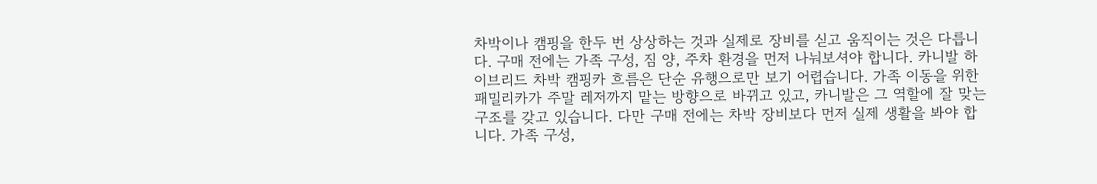차박이나 캠핑을 한두 번 상상하는 것과 실제로 장비를 싣고 움직이는 것은 다릅니다. 구매 전에는 가족 구성, 짐 양, 주차 환경을 먼저 나눠보셔야 합니다. 카니발 하이브리드 차박 캠핑카 흐름은 단순 유행으로만 보기 어렵습니다. 가족 이동을 위한 패밀리카가 주말 레저까지 맡는 방향으로 바뀌고 있고, 카니발은 그 역할에 잘 맞는 구조를 갖고 있습니다. 다만 구매 전에는 차박 장비보다 먼저 실제 생활을 봐야 합니다. 가족 구성,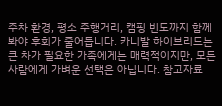주차 환경, 평소 주행거리, 캠핑 빈도까지 함께 봐야 후회가 줄어듭니다. 카니발 하이브리드는 큰 차가 필요한 가족에게는 매력적이지만, 모든 사람에게 가벼운 선택은 아닙니다. 참고자료